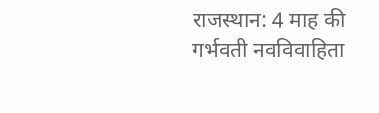राजस्थान: 4 माह की गर्भवती नवविवाहिता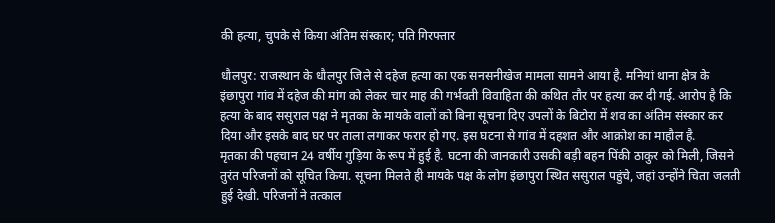की हत्या, चुपके से किया अंतिम संस्कार; पति गिरफ्तार

धौलपुर: राजस्थान के धौलपुर जिले से दहेज हत्या का एक सनसनीखेज मामला सामने आया है. मनियां थाना क्षेत्र के इंछापुरा गांव में दहेज की मांग को लेकर चार माह की गर्भवती विवाहिता की कथित तौर पर हत्या कर दी गई. आरोप है कि हत्या के बाद ससुराल पक्ष ने मृतका के मायके वालों को बिना सूचना दिए उपलों के बिटोरा में शव का अंतिम संस्कार कर दिया और इसके बाद घर पर ताला लगाकर फरार हो गए. इस घटना से गांव में दहशत और आक्रोश का माहौल है.
मृतका की पहचान 24 वर्षीय गुड़िया के रूप में हुई है. घटना की जानकारी उसकी बड़ी बहन पिंकी ठाकुर को मिली, जिसने तुरंत परिजनों को सूचित किया. सूचना मिलते ही मायके पक्ष के लोग इंछापुरा स्थित ससुराल पहुंचे, जहां उन्होंने चिता जलती हुई देखी. परिजनों ने तत्काल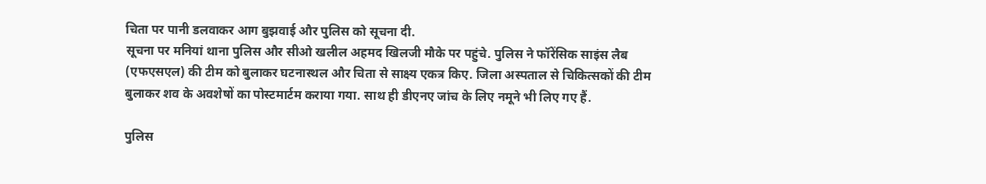चिता पर पानी डलवाकर आग बुझवाई और पुलिस को सूचना दी.
सूचना पर मनियां थाना पुलिस और सीओ खलील अहमद खिलजी मौके पर पहुंचे. पुलिस ने फॉरेंसिक साइंस लैब (एफएसएल) की टीम को बुलाकर घटनास्थल और चिता से साक्ष्य एकत्र किए. जिला अस्पताल से चिकित्सकों की टीम बुलाकर शव के अवशेषों का पोस्टमार्टम कराया गया. साथ ही डीएनए जांच के लिए नमूने भी लिए गए हैं.

पुलिस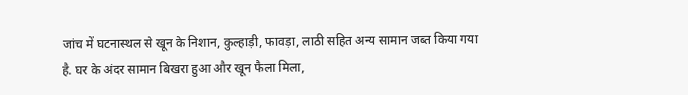जांच में घटनास्थल से खून के निशान, कुल्हाड़ी, फावड़ा, लाठी सहित अन्य सामान जब्त किया गया है. घर के अंदर सामान बिखरा हुआ और खून फैला मिला,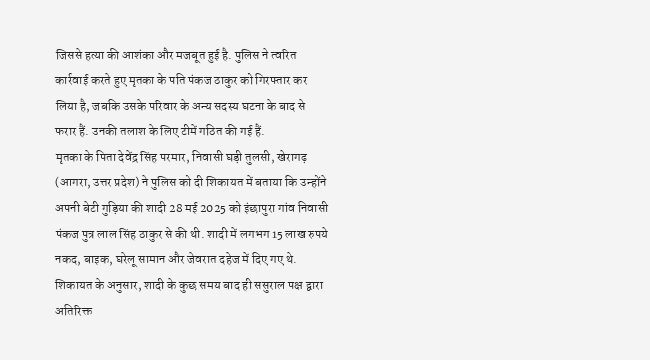जिससे हत्या की आशंका और मजबूत हुई है. पुलिस ने त्वरित कार्रवाई करते हुए मृतका के पति पंकज ठाकुर को गिरफ्तार कर लिया है, जबकि उसके परिवार के अन्य सदस्य घटना के बाद से फरार हैं. उनकी तलाश के लिए टीमें गठित की गई हैं.
मृतका के पिता देवेंद्र सिंह परमार, निवासी घड़ी तुलसी, खेरागढ़ (आगरा, उत्तर प्रदेश) ने पुलिस को दी शिकायत में बताया कि उन्होंने अपनी बेटी गुड़िया की शादी 28 मई 2025 को इंछापुरा गांव निवासी पंकज पुत्र लाल सिंह ठाकुर से की थी. शादी में लगभग 15 लाख रुपये नकद, बाइक, घरेलू सामान और जेवरात दहेज में दिए गए थे.
शिकायत के अनुसार, शादी के कुछ समय बाद ही ससुराल पक्ष द्वारा अतिरिक्त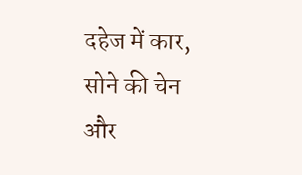दहेज में कार, सोने की चेन और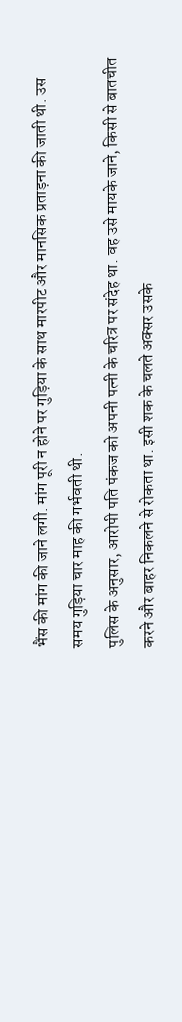भैंस की मांग की जाने लगी. मांग पूरी न होने पर गुड़िया के साथ मारपीट और मानसिक प्रताड़ना की जाती थी. उस समय गुड़िया चार माह की गर्भवती थी.
पुलिस के अनुसार, आरोपी पति पंकज को अपनी पत्नी के चरित्र पर संदेह था. वह उसे मायके जाने, किसी से बातचीत करने और बाहर निकलने से रोकता था. इसी शक के चलते अक्सर उसके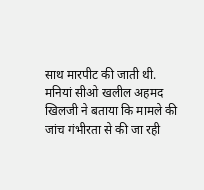साथ मारपीट की जाती थी.
मनियां सीओ खलील अहमद खिलजी ने बताया कि मामले की जांच गंभीरता से की जा रही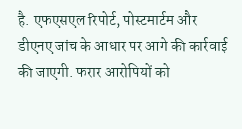है. एफएसएल रिपोर्ट, पोस्टमार्टम और डीएनए जांच के आधार पर आगे की कार्रवाई की जाएगी. फरार आरोपियों को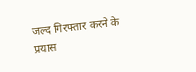जल्द गिरफ्तार करने के प्रयास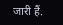जारी हैं.